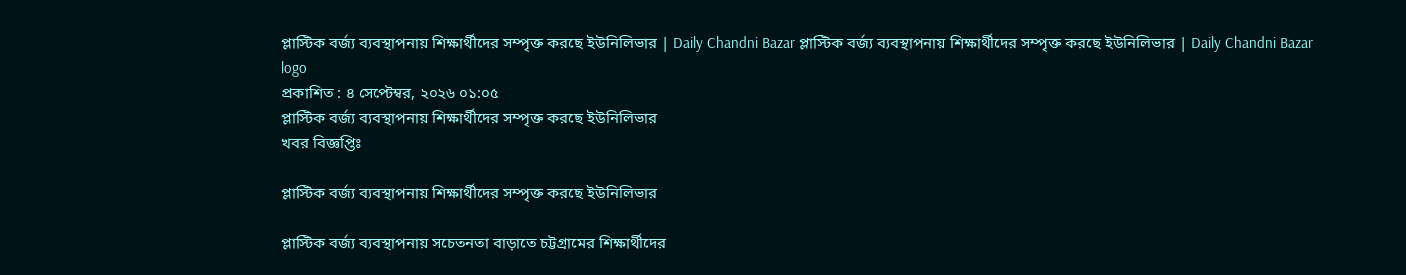প্লাস্টিক বর্জ্য ব্যবস্থাপনায় শিক্ষার্থীদের সম্পৃক্ত করছে ইউনিলিভার | Daily Chandni Bazar প্লাস্টিক বর্জ্য ব্যবস্থাপনায় শিক্ষার্থীদের সম্পৃক্ত করছে ইউনিলিভার | Daily Chandni Bazar
logo
প্রকাশিত : ৪ সেপ্টেম্বর, ২০২৬ ০১:০৫
প্লাস্টিক বর্জ্য ব্যবস্থাপনায় শিক্ষার্থীদের সম্পৃক্ত করছে ইউনিলিভার
খবর বিজ্ঞপ্তিঃ

প্লাস্টিক বর্জ্য ব্যবস্থাপনায় শিক্ষার্থীদের সম্পৃক্ত করছে ইউনিলিভার

প্লাস্টিক বর্জ্য ব্যবস্থাপনায় সচেতনতা বাড়াতে চট্টগ্রামের শিক্ষার্থীদের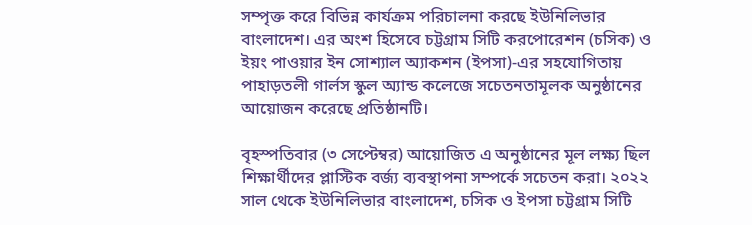সম্পৃক্ত করে বিভিন্ন কার্যক্রম পরিচালনা করছে ইউনিলিভার বাংলাদেশ। এর অংশ হিসেবে চট্টগ্রাম সিটি করপোরেশন (চসিক) ও ইয়ং পাওয়ার ইন সোশ্যাল অ্যাকশন (ইপসা)-এর সহযোগিতায় পাহাড়তলী গার্লস স্কুল অ্যান্ড কলেজে সচেতনতামূলক অনুষ্ঠানের আয়োজন করেছে প্রতিষ্ঠানটি।

বৃহস্পতিবার (৩ সেপ্টেম্বর) আয়োজিত এ অনুষ্ঠানের মূল লক্ষ্য ছিল শিক্ষার্থীদের প্লাস্টিক বর্জ্য ব্যবস্থাপনা সম্পর্কে সচেতন করা। ২০২২ সাল থেকে ইউনিলিভার বাংলাদেশ, চসিক ও ইপসা চট্টগ্রাম সিটি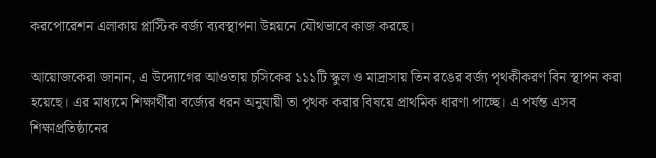করপোরেশন এলাকায় প্লাস্টিক বর্জ্য ব্যবস্থাপনা উন্নয়নে যৌথভাবে কাজ করছে।

আয়োজকেরা জানান, এ উদ্যোগের আওতায় চসিকের ১১১টি স্কুল ও মাদ্রাসায় তিন রঙের বর্জ্য পৃথকীকরণ বিন স্থাপন করা হয়েছে। এর মাধ্যমে শিক্ষার্থীরা বর্জ্যের ধরন অনুযায়ী তা পৃথক করার বিষয়ে প্রাথমিক ধারণা পাচ্ছে। এ পর্যন্ত এসব শিক্ষাপ্রতিষ্ঠানের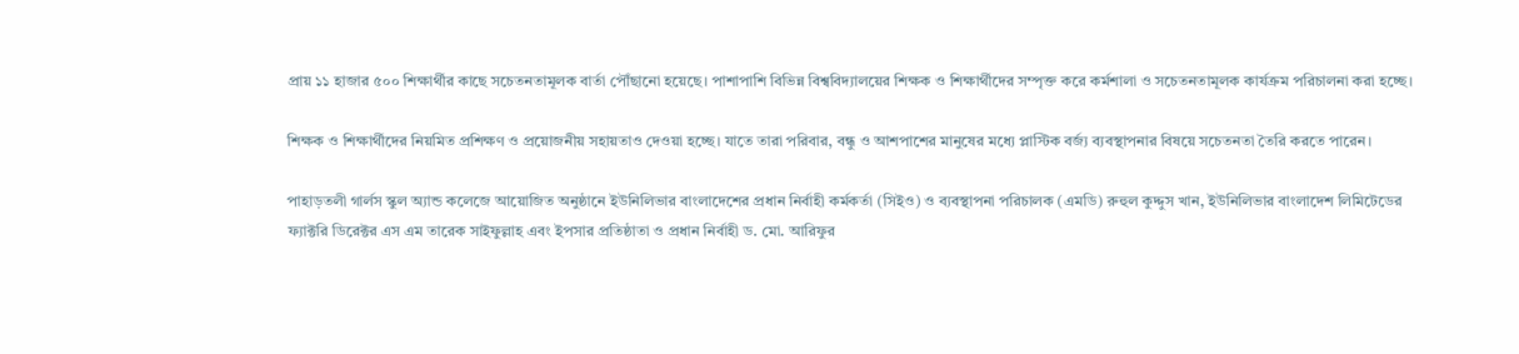প্রায় ১১ হাজার ৫০০ শিক্ষার্থীর কাছে সচেতনতামূলক বার্তা পৌঁছানো হয়েছে। পাশাপাশি বিভিন্ন বিশ্ববিদ্যালয়ের শিক্ষক ও শিক্ষার্থীদের সম্পৃক্ত করে কর্মশালা ও সচেতনতামূলক কার্যক্রম পরিচালনা করা হচ্ছে।

শিক্ষক ও শিক্ষার্থীদের নিয়মিত প্রশিক্ষণ ও প্রয়োজনীয় সহায়তাও দেওয়া হচ্ছে। যাতে তারা পরিবার, বন্ধু ও আশপাশের মানুষের মধ্যে প্লাস্টিক বর্জ্য ব্যবস্থাপনার বিষয়ে সচেতনতা তৈরি করতে পারেন।

পাহাড়তলী গার্লস স্কুল অ্যান্ড কলেজে আয়োজিত অনুষ্ঠানে ইউনিলিভার বাংলাদেশের প্রধান নির্বাহী কর্মকর্তা (সিইও) ও ব্যবস্থাপনা পরিচালক (এমডি) রুহুল কুদ্দুস খান, ইউনিলিভার বাংলাদেশ লিমিটেডের ফ্যাক্টরি ডিরেক্টর এস এম তারেক সাইফুল্লাহ এবং ইপসার প্রতিষ্ঠাতা ও প্রধান নির্বাহী ড. মো. আরিফুর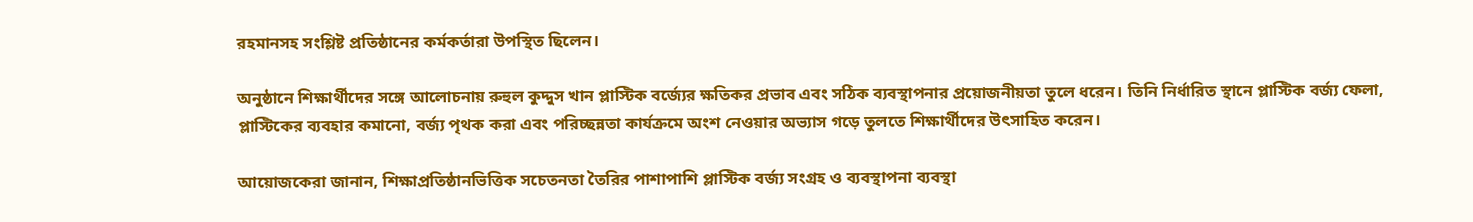রহমানসহ সংশ্লিষ্ট প্রতিষ্ঠানের কর্মকর্তারা উপস্থিত ছিলেন।

অনুষ্ঠানে শিক্ষার্থীদের সঙ্গে আলোচনায় রুহুল কুদ্দুস খান প্লাস্টিক বর্জ্যের ক্ষতিকর প্রভাব এবং সঠিক ব্যবস্থাপনার প্রয়োজনীয়তা তুলে ধরেন। তিনি নির্ধারিত স্থানে প্লাস্টিক বর্জ্য ফেলা, প্লাস্টিকের ব্যবহার কমানো, বর্জ্য পৃথক করা এবং পরিচ্ছন্নতা কার্যক্রমে অংশ নেওয়ার অভ্যাস গড়ে তুলতে শিক্ষার্থীদের উৎসাহিত করেন।

আয়োজকেরা জানান, শিক্ষাপ্রতিষ্ঠানভিত্তিক সচেতনতা তৈরির পাশাপাশি প্লাস্টিক বর্জ্য সংগ্রহ ও ব্যবস্থাপনা ব্যবস্থা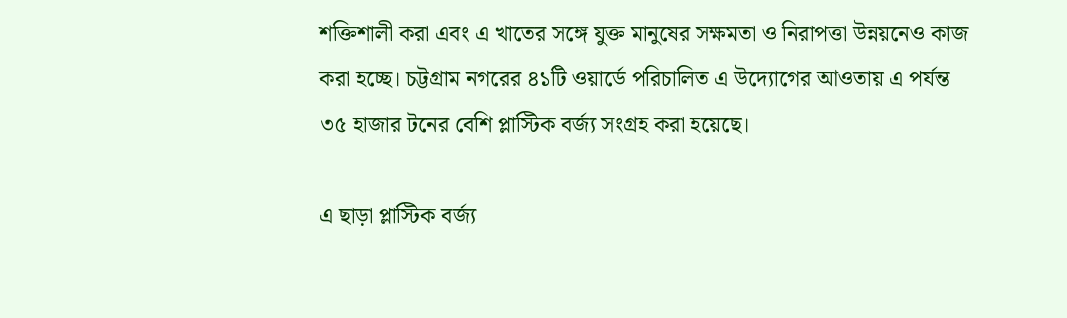শক্তিশালী করা এবং এ খাতের সঙ্গে যুক্ত মানুষের সক্ষমতা ও নিরাপত্তা উন্নয়নেও কাজ করা হচ্ছে। চট্টগ্রাম নগরের ৪১টি ওয়ার্ডে পরিচালিত এ উদ্যোগের আওতায় এ পর্যন্ত ৩৫ হাজার টনের বেশি প্লাস্টিক বর্জ্য সংগ্রহ করা হয়েছে।

এ ছাড়া প্লাস্টিক বর্জ্য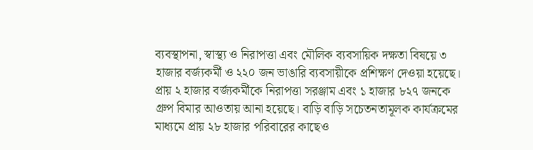ব্যবস্থাপনা, স্বাস্থ্য ও নিরাপত্তা এবং মৌলিক ব্যবসায়িক দক্ষতা বিষয়ে ৩ হাজার বর্জ্যকর্মী ও ২২০ জন ভাঙারি ব্যবসায়ীকে প্রশিক্ষণ দেওয়া হয়েছে। প্রায় ২ হাজার বর্জ্যকর্মীকে নিরাপত্তা সরঞ্জাম এবং ১ হাজার ৮২৭ জনকে গ্রুপ বিমার আওতায় আনা হয়েছে। বাড়ি বাড়ি সচেতনতামূলক কার্যক্রমের মাধ্যমে প্রায় ২৮ হাজার পরিবারের কাছেও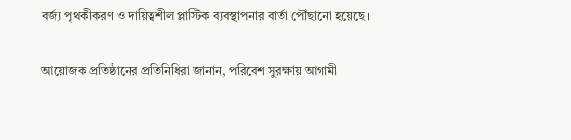বর্জ্য পৃথকীকরণ ও দায়িত্বশীল প্লাস্টিক ব্যবস্থাপনার বার্তা পৌঁছানো হয়েছে।

আয়োজক প্রতিষ্ঠানের প্রতিনিধিরা জানান, পরিবেশ সুরক্ষায় আগামী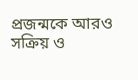প্রজন্মকে আরও সক্রিয় ও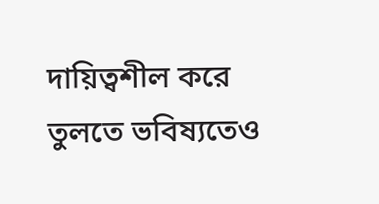দায়িত্বশীল করে তুলতে ভবিষ্যতেও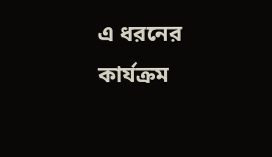এ ধরনের কার্যক্রম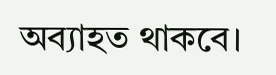অব্যাহত থাকবে।